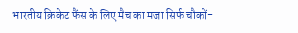भारतीय क्रिकेट फैंस के लिए मैच का मजा सिर्फ चौकों-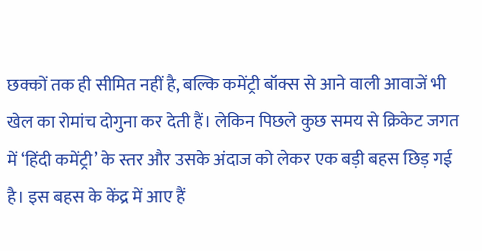छक्कों तक ही सीमित नहीं है, बल्कि कमेंट्री बॉक्स से आने वाली आवाजें भी खेल का रोमांच दोगुना कर देती हैं। लेकिन पिछले कुछ समय से क्रिकेट जगत में ‘हिंदी कमेंट्री’ के स्तर और उसके अंदाज को लेकर एक बड़ी बहस छिड़ गई है। इस बहस के केंद्र में आए हैं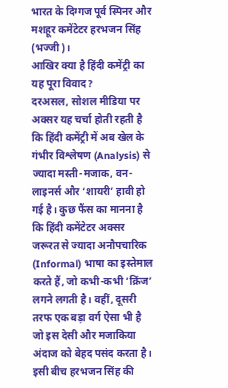भारत के दिग्गज पूर्व स्पिनर और मशहूर कमेंटेटर हरभजन सिंह (भज्जी)।
आखिर क्या है हिंदी कमेंट्री का यह पूरा विवाद?
दरअसल, सोशल मीडिया पर अक्सर यह चर्चा होती रहती है कि हिंदी कमेंट्री में अब खेल के गंभीर विश्लेषण (Analysis) से ज्यादा मस्ती-मजाक, वन-लाइनर्स और ‘शायरी’ हावी हो गई है। कुछ फैंस का मानना है कि हिंदी कमेंटेटर अक्सर जरूरत से ज्यादा अनौपचारिक (Informal) भाषा का इस्तेमाल करते हैं, जो कभी-कभी ‘क्रिंज’ लगने लगती है। वहीं, दूसरी तरफ एक बड़ा वर्ग ऐसा भी है जो इस देसी और मजाकिया अंदाज को बेहद पसंद करता है। इसी बीच हरभजन सिंह की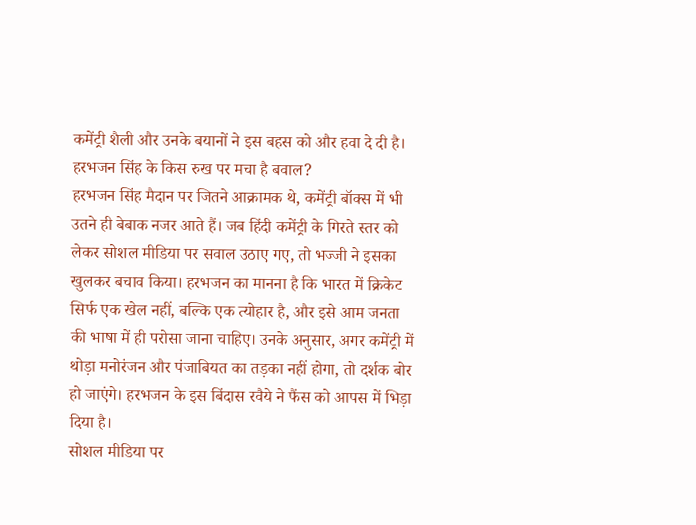कमेंट्री शैली और उनके बयानों ने इस बहस को और हवा दे दी है।
हरभजन सिंह के किस रुख पर मचा है बवाल?
हरभजन सिंह मैदान पर जितने आक्रामक थे, कमेंट्री बॉक्स में भी उतने ही बेबाक नजर आते हैं। जब हिंदी कमेंट्री के गिरते स्तर को लेकर सोशल मीडिया पर सवाल उठाए गए, तो भज्जी ने इसका खुलकर बचाव किया। हरभजन का मानना है कि भारत में क्रिकेट सिर्फ एक खेल नहीं, बल्कि एक त्योहार है, और इसे आम जनता की भाषा में ही परोसा जाना चाहिए। उनके अनुसार, अगर कमेंट्री में थोड़ा मनोरंजन और पंजाबियत का तड़का नहीं होगा, तो दर्शक बोर हो जाएंगे। हरभजन के इस बिंदास रवैये ने फैंस को आपस में भिड़ा दिया है।
सोशल मीडिया पर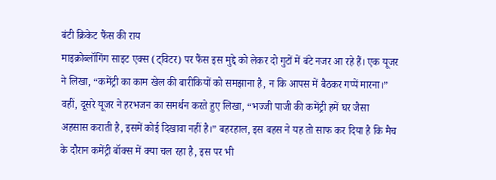बंटी क्रिकेट फैंस की राय
माइक्रोब्लॉगिंग साइट एक्स (ट्विटर) पर फैंस इस मुद्दे को लेकर दो गुटों में बंटे नजर आ रहे हैं। एक यूजर ने लिखा, “कमेंट्री का काम खेल की बारीकियों को समझाना है, न कि आपस में बैठकर गप्पें मारना।” वहीं, दूसरे यूजर ने हरभजन का समर्थन करते हुए लिखा, “भज्जी पाजी की कमेंट्री हमें घर जैसा अहसास कराती है, इसमें कोई दिखावा नहीं है।” बहरहाल, इस बहस ने यह तो साफ कर दिया है कि मैच के दौरान कमेंट्री बॉक्स में क्या चल रहा है, इस पर भी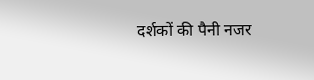दर्शकों की पैनी नजर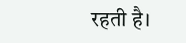रहती है।